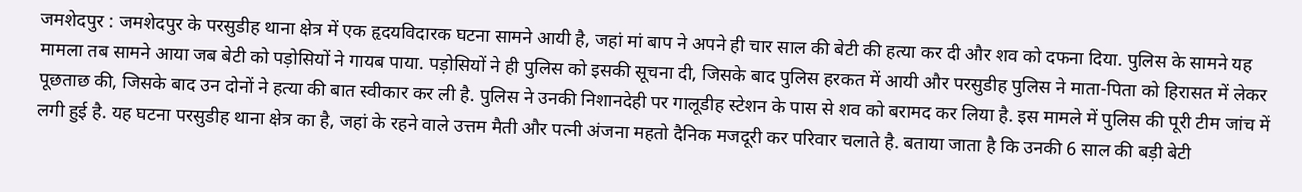जमशेदपुर : जमशेदपुर के परसुडीह थाना क्षेत्र में एक हृदयविदारक घटना सामने आयी है, जहां मां बाप ने अपने ही चार साल की बेटी की हत्या कर दी और शव को दफना दिया. पुलिस के सामने यह मामला तब सामने आया जब बेटी को पड़ोसियों ने गायब पाया. पड़ोसियों ने ही पुलिस को इसकी सूचना दी, जिसके बाद पुलिस हरकत में आयी और परसुडीह पुलिस ने माता-पिता को हिरासत में लेकर पूछताछ की, जिसके बाद उन दोनों ने हत्या की बात स्वीकार कर ली है. पुलिस ने उनकी निशानदेही पर गालूडीह स्टेशन के पास से शव को बरामद कर लिया है. इस मामले में पुलिस की पूरी टीम जांच में लगी हुई है. यह घटना परसुडीह थाना क्षेत्र का है, जहां के रहने वाले उत्तम मैती और पत्नी अंजना महतो दैनिक मजदूरी कर परिवार चलाते है. बताया जाता है कि उनकी 6 साल की बड़ी बेटी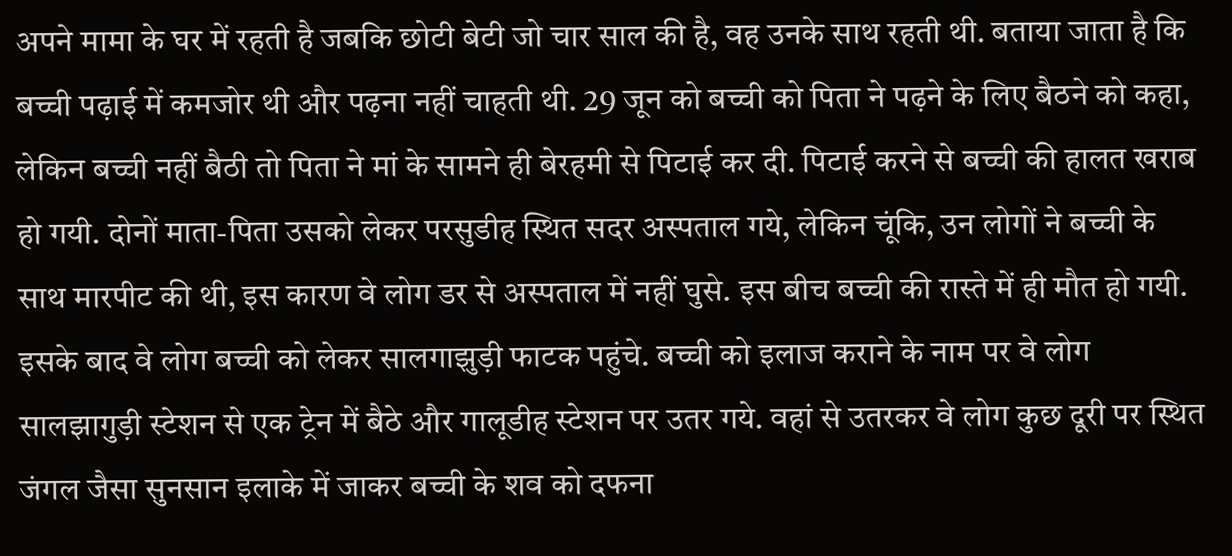अपने मामा के घर में रहती है जबकि छोटी बेटी जो चार साल की है, वह उनके साथ रहती थी. बताया जाता है कि बच्ची पढ़ाई में कमजोर थी और पढ़ना नहीं चाहती थी. 29 जून को बच्ची को पिता ने पढ़ने के लिए बैठने को कहा, लेकिन बच्ची नहीं बैठी तो पिता ने मां के सामने ही बेरहमी से पिटाई कर दी. पिटाई करने से बच्ची की हालत खराब हो गयी. दोनों माता-पिता उसको लेकर परसुडीह स्थित सदर अस्पताल गये, लेकिन चूंकि, उन लोगों ने बच्ची के साथ मारपीट की थी, इस कारण वे लोग डर से अस्पताल में नहीं घुसे. इस बीच बच्ची की रास्ते में ही मौत हो गयी. इसके बाद वे लोग बच्ची को लेकर सालगाझुड़ी फाटक पहुंचे. बच्ची को इलाज कराने के नाम पर वे लोग सालझागुड़ी स्टेशन से एक ट्रेन में बैठे और गालूडीह स्टेशन पर उतर गये. वहां से उतरकर वे लोग कुछ दूरी पर स्थित जंगल जैसा सुनसान इलाके में जाकर बच्ची के शव को दफना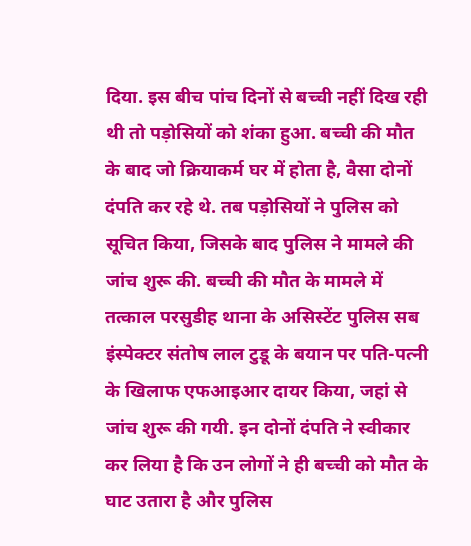दिया. इस बीच पांच दिनों से बच्ची नहीं दिख रही थी तो पड़ोसियों को शंका हुआ. बच्ची की मौत के बाद जो क्रियाकर्म घर में होता है, वैसा दोनों दंपति कर रहे थे. तब पड़ोसियों ने पुलिस को सूचित किया, जिसके बाद पुलिस ने मामले की जांच शुरू की. बच्ची की मौत के मामले में तत्काल परसुडीह थाना के असिस्टेंट पुलिस सब इंस्पेक्टर संतोष लाल टुडू के बयान पर पति-पत्नी के खिलाफ एफआइआर दायर किया, जहां से जांच शुरू की गयी. इन दोनों दंपति ने स्वीकार कर लिया है कि उन लोगों ने ही बच्ची को मौत के घाट उतारा है और पुलिस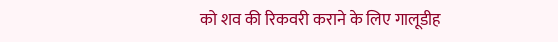को शव की रिकवरी कराने के लिए गालूडीह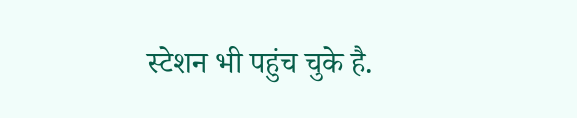स्टेशन भी पहुंच चुके है.